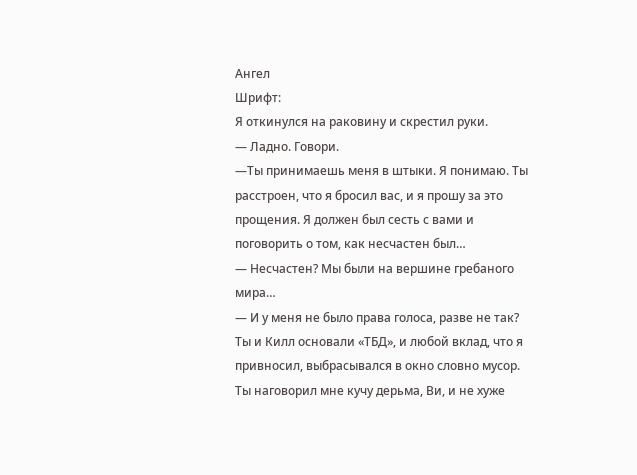Ангел
Шрифт:
Я откинулся на раковину и скрестил руки.
— Ладно. Говори.
—Ты принимаешь меня в штыки. Я понимаю. Ты расстроен, что я бросил вас, и я прошу за это прощения. Я должен был сесть с вами и поговорить о том, как несчастен был…
— Несчастен? Мы были на вершине гребаного мира…
— И у меня не было права голоса, разве не так? Ты и Килл основали «ТБД», и любой вклад, что я привносил, выбрасывался в окно словно мусор. Ты наговорил мне кучу дерьма, Ви, и не хуже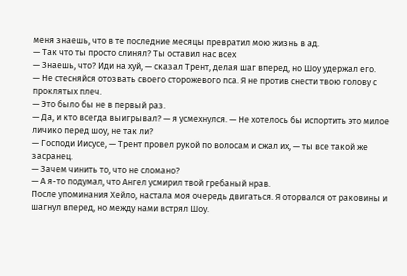меня знаешь, что в те последние месяцы превратил мою жизнь в ад.
— Так что ты просто слинял? Ты оставил нас всех
— Знаешь, что? Иди на хуй, — сказал Трент, делая шаг вперед, но Шоу удержал его.
— Не стесняйся отозвать своего сторожевого пса. Я не против снести твою голову с проклятых плеч.
— Это было бы не в первый раз.
— Да, и кто всегда выигрывал? — я усмехнулся. — Не хотелось бы испортить это милое личико перед шоу, не так ли?
— Господи Иисусе, — Трент провел рукой по волосам и сжал их, — ты все такой же засранец.
— Зачем чинить то, что не сломано?
— А я-то подумал, что Ангел усмирил твой гребаный нрав.
После упоминания Хейло, настала моя очередь двигаться. Я оторвался от раковины и шагнул вперед, но между нами встрял Шоу.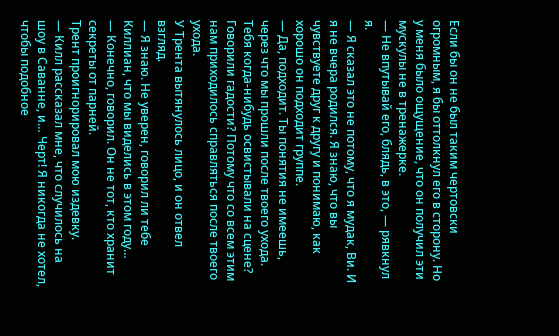Если бы он не был таким чертовски огромным, я бы оттолкнул его в сторону. Но у меня было ощущение, что он получил эти мускулы не в тренажерке.
— Не впутывай его, блядь, в это, — рявкнул я.
— Я сказал это не потому, что я мудак, Ви. И я не вчера родился. Я знаю, что вы чувствуете друг к другу и понимаю, как хорошо он подходит группе.
— Да, подходит. Ты понятия не имеешь, через что мы прошли после твоего ухода. Тебя когда-нибудь освистывали на сцене? Говорили гадости? Потому что со всем этим нам приходилось справляться после твоего ухода.
У Трента вытянулось лицо, и он отвел взгляд.
— Я знаю. Не уверен, говорил ли тебе Киллиан, что мы виделись в этом году…
— Конечно, говорил. Он не тот, кто хранит секреты от парней.
Трент проигнорировал мою издевку.
— Килл рассказал мне, что случилось на шоу в Саванне, и… Черт! Я никогда не хотел, чтобы подобное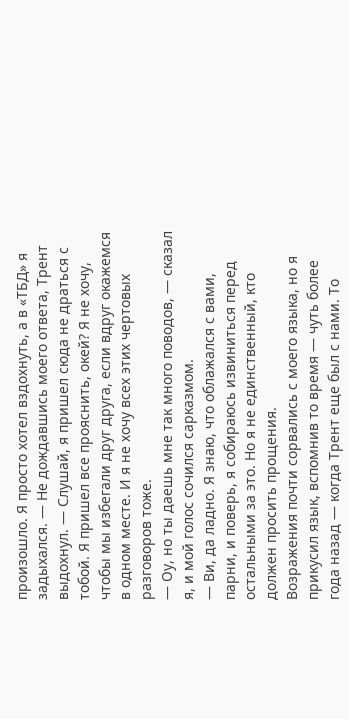произошло. Я просто хотел вздохнуть, а в «ТБД» я задыхался. — Не дождавшись моего ответа, Трент выдохнул. — Слушай, я пришел сюда не драться с тобой. Я пришел все прояснить, окей? Я не хочу, чтобы мы избегали друг друга, если вдруг окажемся в одном месте. И я не хочу всех этих чертовых разговоров тоже.
— Оу, но ты даешь мне так много поводов, — сказал я, и мой голос сочился сарказмом.
— Ви, да ладно. Я знаю, что облажался с вами, парни, и поверь, я собираюсь извиниться перед остальными за это. Но я не единственный, кто должен просить прощения.
Возражения почти сорвались с моего языка, но я прикусил язык, вспомнив то время — чуть более года назад — когда Трент еще был с нами. То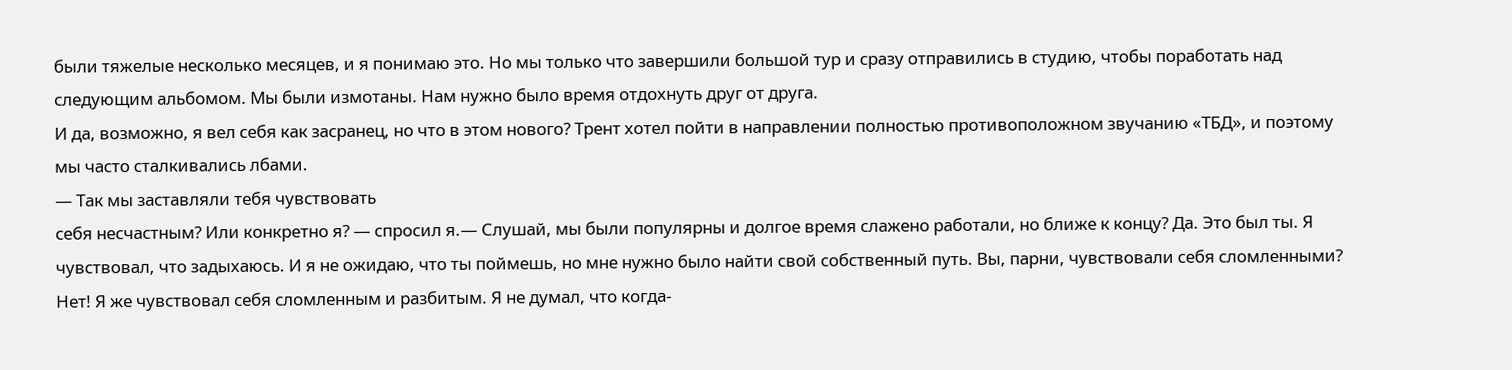были тяжелые несколько месяцев, и я понимаю это. Но мы только что завершили большой тур и сразу отправились в студию, чтобы поработать над следующим альбомом. Мы были измотаны. Нам нужно было время отдохнуть друг от друга.
И да, возможно, я вел себя как засранец, но что в этом нового? Трент хотел пойти в направлении полностью противоположном звучанию «ТБД», и поэтому мы часто сталкивались лбами.
— Так мы заставляли тебя чувствовать
себя несчастным? Или конкретно я? — спросил я.— Слушай, мы были популярны и долгое время слажено работали, но ближе к концу? Да. Это был ты. Я чувствовал, что задыхаюсь. И я не ожидаю, что ты поймешь, но мне нужно было найти свой собственный путь. Вы, парни, чувствовали себя сломленными? Нет! Я же чувствовал себя сломленным и разбитым. Я не думал, что когда-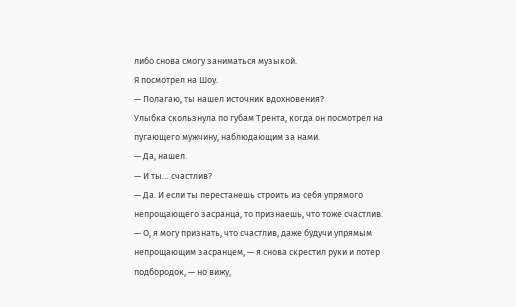либо снова смогу заниматься музыкой.
Я посмотрел на Шоу.
— Полагаю, ты нашел источник вдохновения?
Улыбка скользнула по губам Трента, когда он посмотрел на пугающего мужчину, наблюдающим за нами.
— Да, нашел.
— И ты… счастлив?
— Да. И если ты перестанешь строить из себя упрямого непрощающего засранца, то признаешь, что тоже счастлив.
— О, я могу признать, что счастлив, даже будучи упрямым непрощающим засранцем, — я снова скрестил руки и потер подбородок, — но вижу,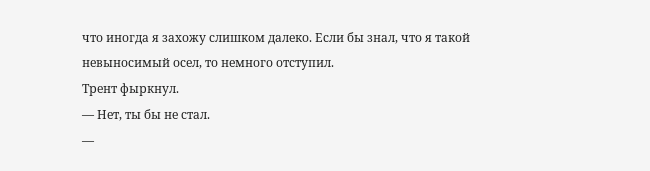что иногда я захожу слишком далеко. Если бы знал, что я такой невыносимый осел, то немного отступил.
Трент фыркнул.
— Нет, ты бы не стал.
—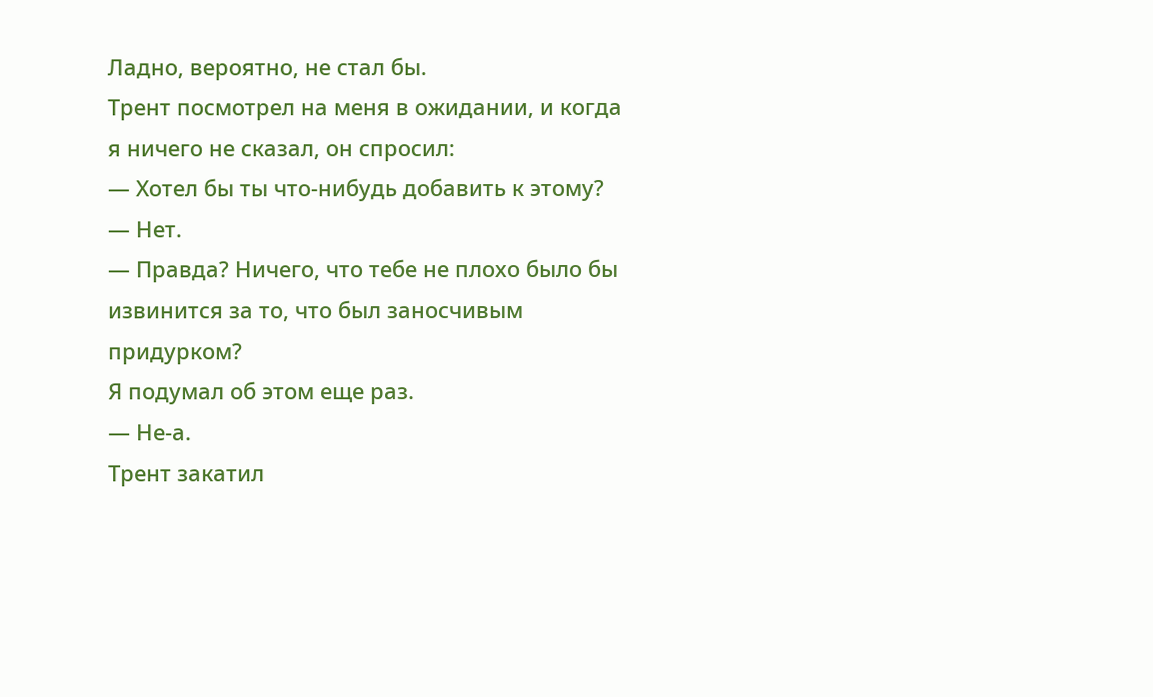Ладно, вероятно, не стал бы.
Трент посмотрел на меня в ожидании, и когда я ничего не сказал, он спросил:
— Хотел бы ты что-нибудь добавить к этому?
— Нет.
— Правда? Ничего, что тебе не плохо было бы извинится за то, что был заносчивым придурком?
Я подумал об этом еще раз.
— Не-а.
Трент закатил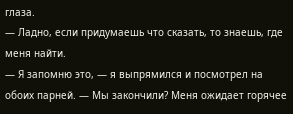глаза.
— Ладно, если придумаешь что сказать, то знаешь, где меня найти.
— Я запомню это, — я выпрямился и посмотрел на обоих парней. — Мы закончили? Меня ожидает горячее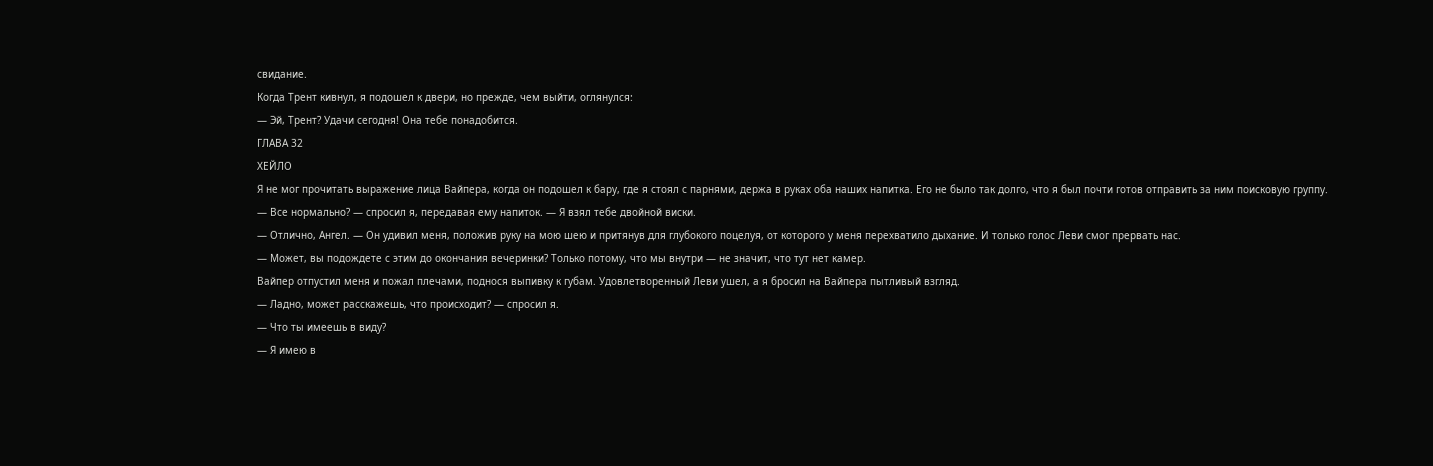свидание.
Когда Трент кивнул, я подошел к двери, но прежде, чем выйти, оглянулся:
— Эй, Трент? Удачи сегодня! Она тебе понадобится.
ГЛАВА 32
ХЕЙЛО
Я не мог прочитать выражение лица Вайпера, когда он подошел к бару, где я стоял с парнями, держа в руках оба наших напитка. Его не было так долго, что я был почти готов отправить за ним поисковую группу.
— Все нормально? — спросил я, передавая ему напиток. — Я взял тебе двойной виски.
— Отлично, Ангел. — Он удивил меня, положив руку на мою шею и притянув для глубокого поцелуя, от которого у меня перехватило дыхание. И только голос Леви смог прервать нас.
— Может, вы подождете с этим до окончания вечеринки? Только потому, что мы внутри — не значит, что тут нет камер.
Вайпер отпустил меня и пожал плечами, поднося выпивку к губам. Удовлетворенный Леви ушел, а я бросил на Вайпера пытливый взгляд.
— Ладно, может расскажешь, что происходит? — спросил я.
— Что ты имеешь в виду?
— Я имею в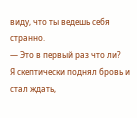виду, что ты ведешь себя странно.
— Это в первый раз что ли?
Я скептически поднял бровь и стал ждать,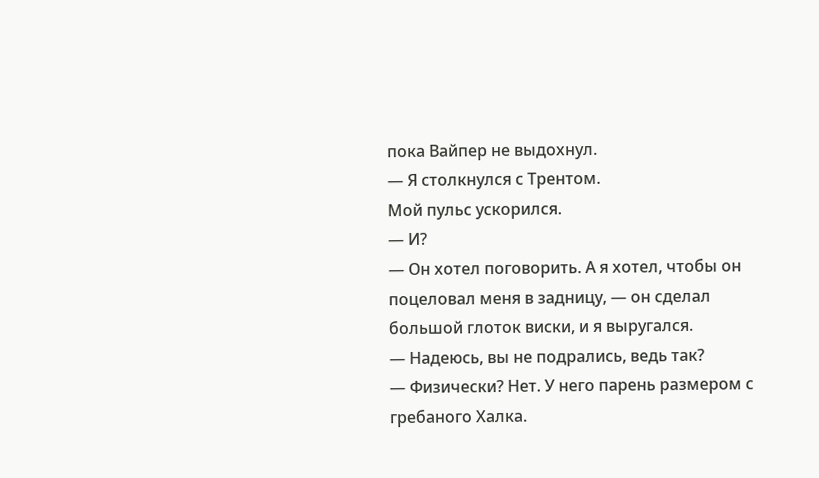пока Вайпер не выдохнул.
— Я столкнулся с Трентом.
Мой пульс ускорился.
— И?
— Он хотел поговорить. А я хотел, чтобы он поцеловал меня в задницу, — он сделал большой глоток виски, и я выругался.
— Надеюсь, вы не подрались, ведь так?
— Физически? Нет. У него парень размером с гребаного Халка.